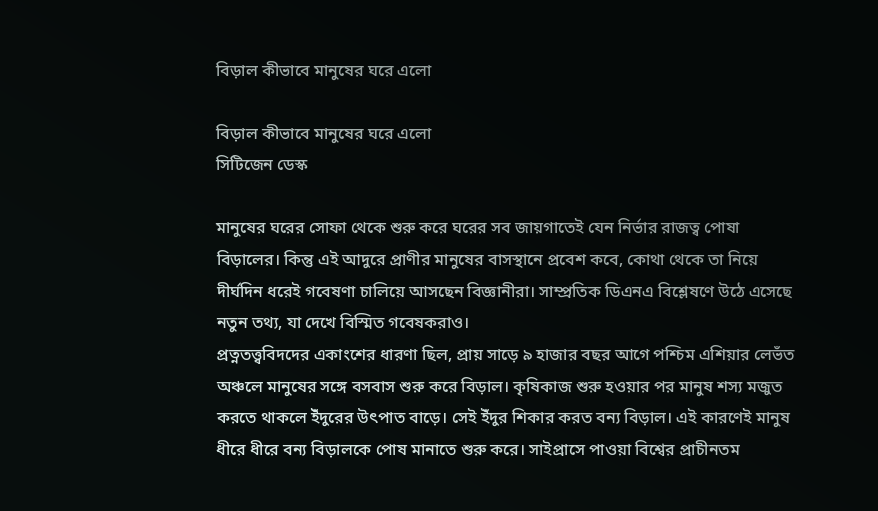বিড়াল কীভাবে মানুষের ঘরে এলো

বিড়াল কীভাবে মানুষের ঘরে এলো
সিটিজেন ডেস্ক

মানুষের ঘরের সোফা থেকে শুরু করে ঘরের সব জায়গাতেই যেন নির্ভার রাজত্ব পোষা বিড়ালের। কিন্তু এই আদুরে প্রাণীর মানুষের বাসস্থানে প্রবেশ কবে, কোথা থেকে তা নিয়ে দীর্ঘদিন ধরেই গবেষণা চালিয়ে আসছেন বিজ্ঞানীরা। সাম্প্রতিক ডিএনএ বিশ্লেষণে উঠে এসেছে নতুন তথ্য, যা দেখে বিস্মিত গবেষকরাও।
প্রত্নতত্ত্ববিদদের একাংশের ধারণা ছিল, প্রায় সাড়ে ৯ হাজার বছর আগে পশ্চিম এশিয়ার লেভঁত অঞ্চলে মানুষের সঙ্গে বসবাস শুরু করে বিড়াল। কৃষিকাজ শুরু হওয়ার পর মানুষ শস্য মজুত করতে থাকলে ইঁদুরের উৎপাত বাড়ে। সেই ইঁদুর শিকার করত বন্য বিড়াল। এই কারণেই মানুষ ধীরে ধীরে বন্য বিড়ালকে পোষ মানাতে শুরু করে। সাইপ্রাসে পাওয়া বিশ্বের প্রাচীনতম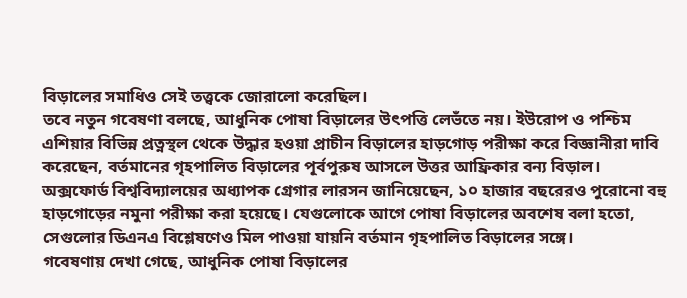বিড়ালের সমাধিও সেই তত্ত্বকে জোরালো করেছিল।
তবে নতুন গবেষণা বলছে, আধুনিক পোষা বিড়ালের উৎপত্তি লেভঁতে নয়। ইউরোপ ও পশ্চিম এশিয়ার বিভিন্ন প্রত্নস্থল থেকে উদ্ধার হওয়া প্রাচীন বিড়ালের হাড়গোড় পরীক্ষা করে বিজ্ঞানীরা দাবি করেছেন, বর্তমানের গৃহপালিত বিড়ালের পূর্বপুরুষ আসলে উত্তর আফ্রিকার বন্য বিড়াল।
অক্সফোর্ড বিশ্ববিদ্যালয়ের অধ্যাপক গ্রেগার লারসন জানিয়েছেন, ১০ হাজার বছরেরও পুরোনো বহু হাড়গোড়ের নমুনা পরীক্ষা করা হয়েছে। যেগুলোকে আগে পোষা বিড়ালের অবশেষ বলা হতো, সেগুলোর ডিএনএ বিশ্লেষণেও মিল পাওয়া যায়নি বর্তমান গৃহপালিত বিড়ালের সঙ্গে।
গবেষণায় দেখা গেছে, আধুনিক পোষা বিড়ালের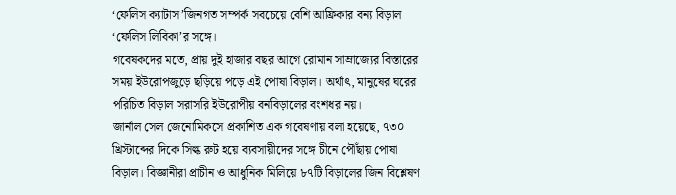‘ফেলিস ক্যাটাস’জিনগত সম্পর্ক সবচেয়ে বেশি আফ্রিকার বন্য বিড়াল ‘ফেলিস লিবিকা’র সঙ্গে।
গবেষকদের মতে, প্রায় দুই হাজার বছর আগে রোমান সাম্রাজ্যের বিস্তারের সময় ইউরোপজুড়ে ছড়িয়ে পড়ে এই পোষা বিড়াল। অর্থাৎ, মানুষের ঘরের পরিচিত বিড়াল সরাসরি ইউরোপীয় বনবিড়ালের বংশধর নয়।
জার্নাল সেল জেনোমিকসে প্রকাশিত এক গবেষণায় বলা হয়েছে, ৭৩০ খ্রিস্টাব্দের দিকে সিল্ক রুট হয়ে ব্যবসায়ীদের সঙ্গে চীনে পৌঁছায় পোষা বিড়াল। বিজ্ঞানীরা প্রাচীন ও আধুনিক মিলিয়ে ৮৭টি বিড়ালের জিন বিশ্লেষণ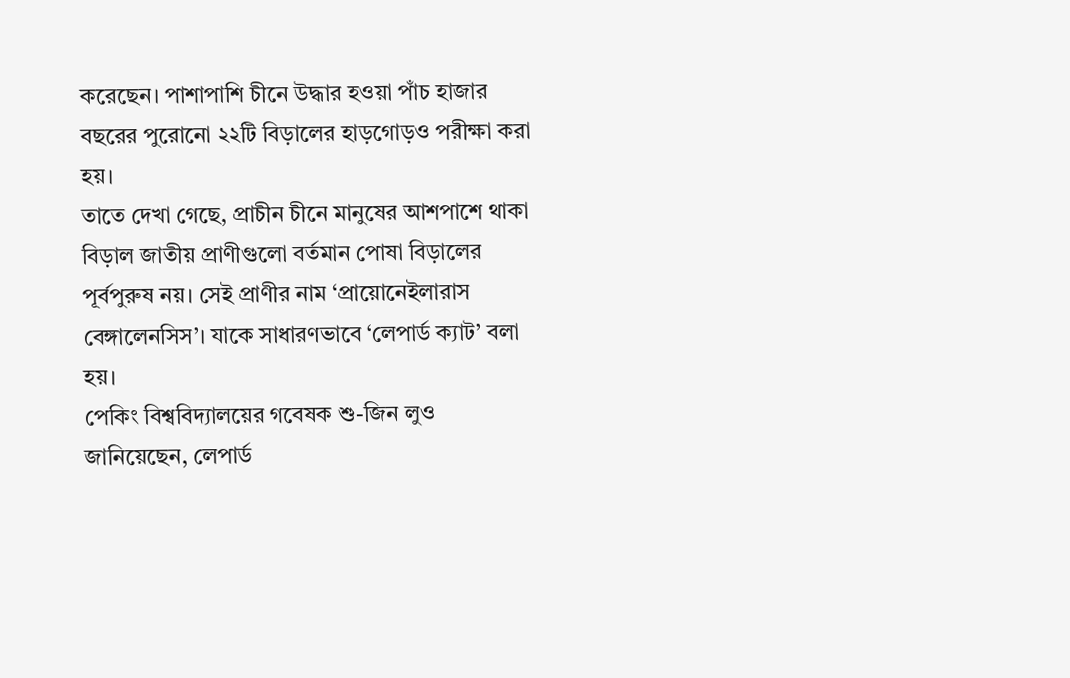করেছেন। পাশাপাশি চীনে উদ্ধার হওয়া পাঁচ হাজার বছরের পুরোনো ২২টি বিড়ালের হাড়গোড়ও পরীক্ষা করা হয়।
তাতে দেখা গেছে, প্রাচীন চীনে মানুষের আশপাশে থাকা বিড়াল জাতীয় প্রাণীগুলো বর্তমান পোষা বিড়ালের পূর্বপুরুষ নয়। সেই প্রাণীর নাম ‘প্রায়োনেইলারাস বেঙ্গালেনসিস’। যাকে সাধারণভাবে ‘লেপার্ড ক্যাট’ বলা হয়।
পেকিং বিশ্ববিদ্যালয়ের গবেষক শু-জিন লুও জানিয়েছেন, লেপার্ড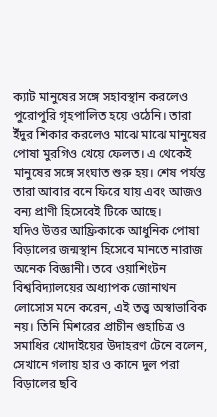ক্যাট মানুষের সঙ্গে সহাবস্থান করলেও পুরোপুরি গৃহপালিত হয়ে ওঠেনি। তারা ইঁদুর শিকার করলেও মাঝে মাঝে মানুষের পোষা মুরগিও খেয়ে ফেলত। এ থেকেই মানুষের সঙ্গে সংঘাত শুরু হয়। শেষ পর্যন্ত তারা আবার বনে ফিরে যায় এবং আজও বন্য প্রাণী হিসেবেই টিকে আছে।
যদিও উত্তর আফ্রিকাকে আধুনিক পোষা বিড়ালের জন্মস্থান হিসেবে মানতে নারাজ অনেক বিজ্ঞানী। তবে ওয়াশিংটন বিশ্ববিদ্যালয়ের অধ্যাপক জোনাথন লোসোস মনে করেন, এই তত্ত্ব অস্বাভাবিক নয়। তিনি মিশরের প্রাচীন গুহাচিত্র ও সমাধির খোদাইয়ের উদাহরণ টেনে বলেন, সেখানে গলায় হার ও কানে দুল পরা বিড়ালের ছবি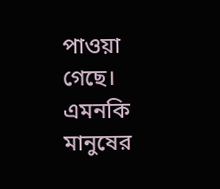পাওয়া গেছে। এমনকি মানুষের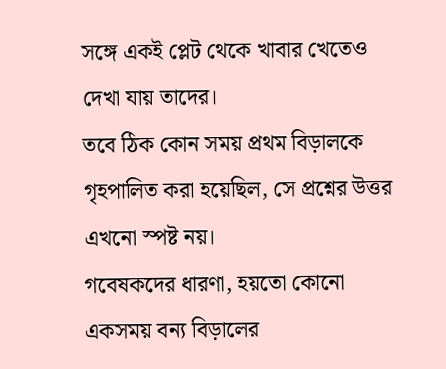সঙ্গে একই প্লেট থেকে খাবার খেতেও দেখা যায় তাদের।
তবে ঠিক কোন সময় প্রথম বিড়ালকে গৃহপালিত করা হয়েছিল, সে প্রশ্নের উত্তর এখনো স্পষ্ট নয়।
গবেষকদের ধারণা, হয়তো কোনো একসময় বন্য বিড়ালের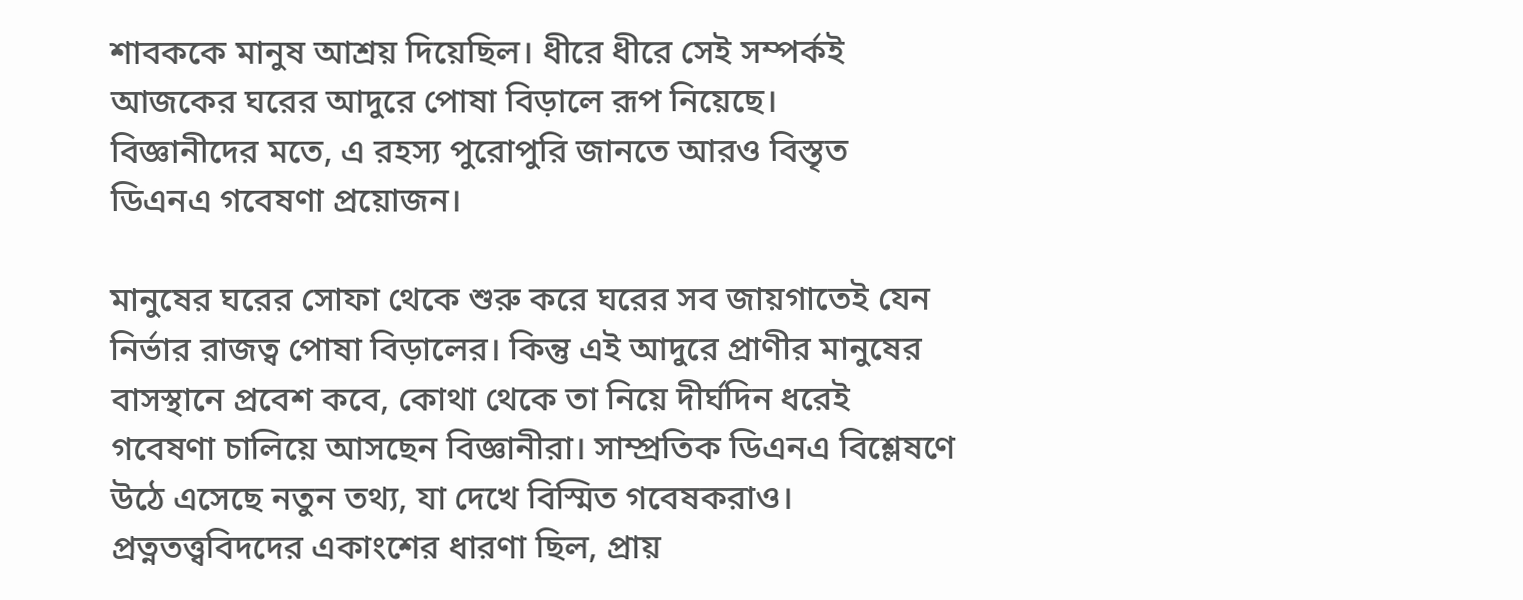শাবককে মানুষ আশ্রয় দিয়েছিল। ধীরে ধীরে সেই সম্পর্কই আজকের ঘরের আদুরে পোষা বিড়ালে রূপ নিয়েছে।
বিজ্ঞানীদের মতে, এ রহস্য পুরোপুরি জানতে আরও বিস্তৃত ডিএনএ গবেষণা প্রয়োজন।

মানুষের ঘরের সোফা থেকে শুরু করে ঘরের সব জায়গাতেই যেন নির্ভার রাজত্ব পোষা বিড়ালের। কিন্তু এই আদুরে প্রাণীর মানুষের বাসস্থানে প্রবেশ কবে, কোথা থেকে তা নিয়ে দীর্ঘদিন ধরেই গবেষণা চালিয়ে আসছেন বিজ্ঞানীরা। সাম্প্রতিক ডিএনএ বিশ্লেষণে উঠে এসেছে নতুন তথ্য, যা দেখে বিস্মিত গবেষকরাও।
প্রত্নতত্ত্ববিদদের একাংশের ধারণা ছিল, প্রায়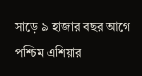সাড়ে ৯ হাজার বছর আগে পশ্চিম এশিয়ার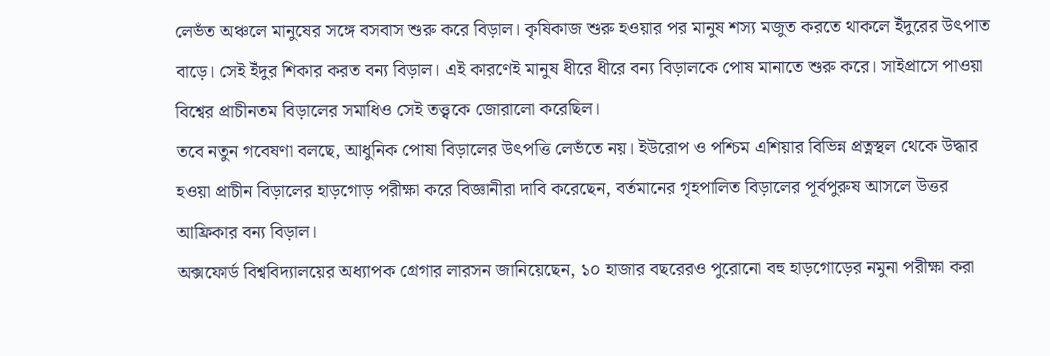লেভঁত অঞ্চলে মানুষের সঙ্গে বসবাস শুরু করে বিড়াল। কৃষিকাজ শুরু হওয়ার পর মানুষ শস্য মজুত করতে থাকলে ইঁদুরের উৎপাত বাড়ে। সেই ইঁদুর শিকার করত বন্য বিড়াল। এই কারণেই মানুষ ধীরে ধীরে বন্য বিড়ালকে পোষ মানাতে শুরু করে। সাইপ্রাসে পাওয়া বিশ্বের প্রাচীনতম বিড়ালের সমাধিও সেই তত্ত্বকে জোরালো করেছিল।
তবে নতুন গবেষণা বলছে, আধুনিক পোষা বিড়ালের উৎপত্তি লেভঁতে নয়। ইউরোপ ও পশ্চিম এশিয়ার বিভিন্ন প্রত্নস্থল থেকে উদ্ধার হওয়া প্রাচীন বিড়ালের হাড়গোড় পরীক্ষা করে বিজ্ঞানীরা দাবি করেছেন, বর্তমানের গৃহপালিত বিড়ালের পূর্বপুরুষ আসলে উত্তর আফ্রিকার বন্য বিড়াল।
অক্সফোর্ড বিশ্ববিদ্যালয়ের অধ্যাপক গ্রেগার লারসন জানিয়েছেন, ১০ হাজার বছরেরও পুরোনো বহু হাড়গোড়ের নমুনা পরীক্ষা করা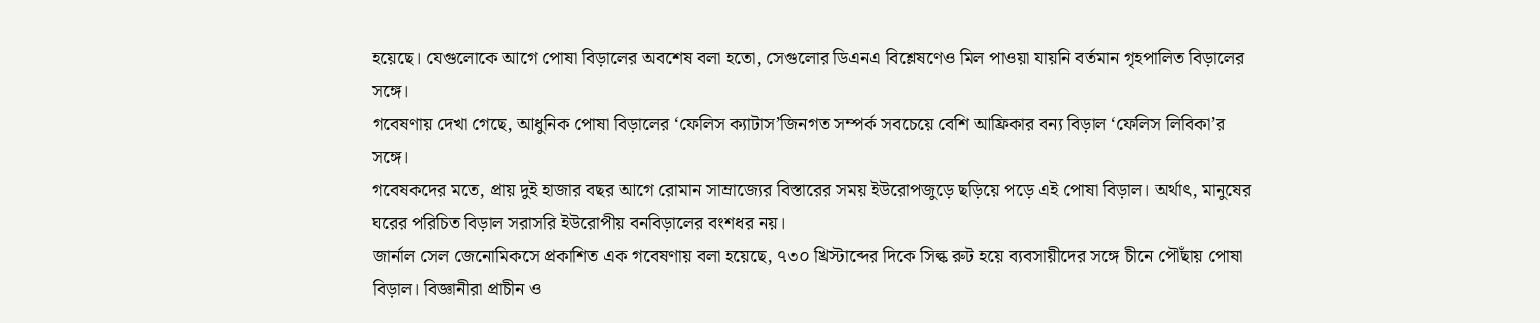হয়েছে। যেগুলোকে আগে পোষা বিড়ালের অবশেষ বলা হতো, সেগুলোর ডিএনএ বিশ্লেষণেও মিল পাওয়া যায়নি বর্তমান গৃহপালিত বিড়ালের সঙ্গে।
গবেষণায় দেখা গেছে, আধুনিক পোষা বিড়ালের ‘ফেলিস ক্যাটাস’জিনগত সম্পর্ক সবচেয়ে বেশি আফ্রিকার বন্য বিড়াল ‘ফেলিস লিবিকা’র সঙ্গে।
গবেষকদের মতে, প্রায় দুই হাজার বছর আগে রোমান সাম্রাজ্যের বিস্তারের সময় ইউরোপজুড়ে ছড়িয়ে পড়ে এই পোষা বিড়াল। অর্থাৎ, মানুষের ঘরের পরিচিত বিড়াল সরাসরি ইউরোপীয় বনবিড়ালের বংশধর নয়।
জার্নাল সেল জেনোমিকসে প্রকাশিত এক গবেষণায় বলা হয়েছে, ৭৩০ খ্রিস্টাব্দের দিকে সিল্ক রুট হয়ে ব্যবসায়ীদের সঙ্গে চীনে পৌঁছায় পোষা বিড়াল। বিজ্ঞানীরা প্রাচীন ও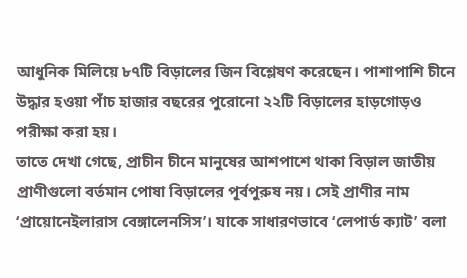আধুনিক মিলিয়ে ৮৭টি বিড়ালের জিন বিশ্লেষণ করেছেন। পাশাপাশি চীনে উদ্ধার হওয়া পাঁচ হাজার বছরের পুরোনো ২২টি বিড়ালের হাড়গোড়ও পরীক্ষা করা হয়।
তাতে দেখা গেছে, প্রাচীন চীনে মানুষের আশপাশে থাকা বিড়াল জাতীয় প্রাণীগুলো বর্তমান পোষা বিড়ালের পূর্বপুরুষ নয়। সেই প্রাণীর নাম ‘প্রায়োনেইলারাস বেঙ্গালেনসিস’। যাকে সাধারণভাবে ‘লেপার্ড ক্যাট’ বলা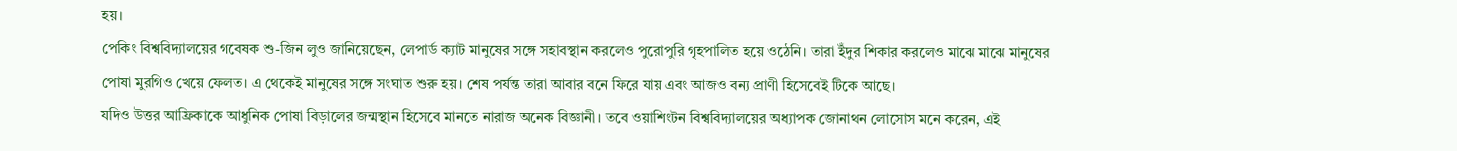হয়।
পেকিং বিশ্ববিদ্যালয়ের গবেষক শু-জিন লুও জানিয়েছেন, লেপার্ড ক্যাট মানুষের সঙ্গে সহাবস্থান করলেও পুরোপুরি গৃহপালিত হয়ে ওঠেনি। তারা ইঁদুর শিকার করলেও মাঝে মাঝে মানুষের পোষা মুরগিও খেয়ে ফেলত। এ থেকেই মানুষের সঙ্গে সংঘাত শুরু হয়। শেষ পর্যন্ত তারা আবার বনে ফিরে যায় এবং আজও বন্য প্রাণী হিসেবেই টিকে আছে।
যদিও উত্তর আফ্রিকাকে আধুনিক পোষা বিড়ালের জন্মস্থান হিসেবে মানতে নারাজ অনেক বিজ্ঞানী। তবে ওয়াশিংটন বিশ্ববিদ্যালয়ের অধ্যাপক জোনাথন লোসোস মনে করেন, এই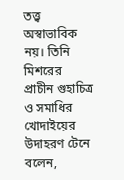তত্ত্ব অস্বাভাবিক নয়। তিনি মিশরের প্রাচীন গুহাচিত্র ও সমাধির খোদাইয়ের উদাহরণ টেনে বলেন,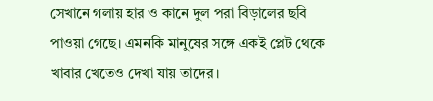সেখানে গলায় হার ও কানে দুল পরা বিড়ালের ছবি পাওয়া গেছে। এমনকি মানুষের সঙ্গে একই প্লেট থেকে খাবার খেতেও দেখা যায় তাদের।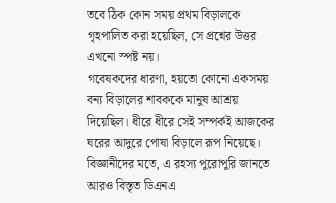তবে ঠিক কোন সময় প্রথম বিড়ালকে গৃহপালিত করা হয়েছিল, সে প্রশ্নের উত্তর এখনো স্পষ্ট নয়।
গবেষকদের ধারণা, হয়তো কোনো একসময় বন্য বিড়ালের শাবককে মানুষ আশ্রয় দিয়েছিল। ধীরে ধীরে সেই সম্পর্কই আজকের ঘরের আদুরে পোষা বিড়ালে রূপ নিয়েছে।
বিজ্ঞানীদের মতে, এ রহস্য পুরোপুরি জানতে আরও বিস্তৃত ডিএনএ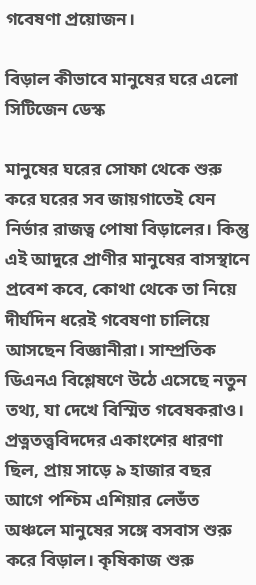গবেষণা প্রয়োজন।

বিড়াল কীভাবে মানুষের ঘরে এলো
সিটিজেন ডেস্ক

মানুষের ঘরের সোফা থেকে শুরু করে ঘরের সব জায়গাতেই যেন নির্ভার রাজত্ব পোষা বিড়ালের। কিন্তু এই আদুরে প্রাণীর মানুষের বাসস্থানে প্রবেশ কবে, কোথা থেকে তা নিয়ে দীর্ঘদিন ধরেই গবেষণা চালিয়ে আসছেন বিজ্ঞানীরা। সাম্প্রতিক ডিএনএ বিশ্লেষণে উঠে এসেছে নতুন তথ্য, যা দেখে বিস্মিত গবেষকরাও।
প্রত্নতত্ত্ববিদদের একাংশের ধারণা ছিল, প্রায় সাড়ে ৯ হাজার বছর আগে পশ্চিম এশিয়ার লেভঁত অঞ্চলে মানুষের সঙ্গে বসবাস শুরু করে বিড়াল। কৃষিকাজ শুরু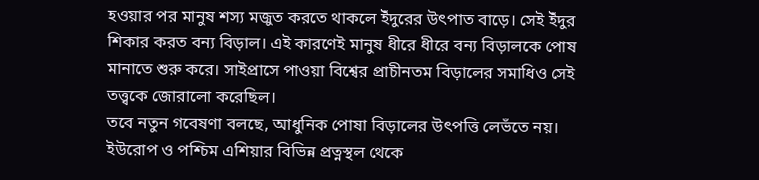হওয়ার পর মানুষ শস্য মজুত করতে থাকলে ইঁদুরের উৎপাত বাড়ে। সেই ইঁদুর শিকার করত বন্য বিড়াল। এই কারণেই মানুষ ধীরে ধীরে বন্য বিড়ালকে পোষ মানাতে শুরু করে। সাইপ্রাসে পাওয়া বিশ্বের প্রাচীনতম বিড়ালের সমাধিও সেই তত্ত্বকে জোরালো করেছিল।
তবে নতুন গবেষণা বলছে, আধুনিক পোষা বিড়ালের উৎপত্তি লেভঁতে নয়। ইউরোপ ও পশ্চিম এশিয়ার বিভিন্ন প্রত্নস্থল থেকে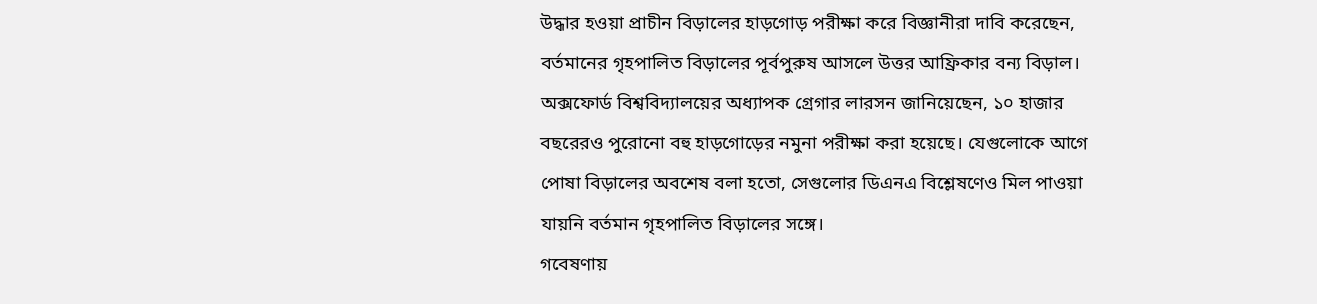উদ্ধার হওয়া প্রাচীন বিড়ালের হাড়গোড় পরীক্ষা করে বিজ্ঞানীরা দাবি করেছেন, বর্তমানের গৃহপালিত বিড়ালের পূর্বপুরুষ আসলে উত্তর আফ্রিকার বন্য বিড়াল।
অক্সফোর্ড বিশ্ববিদ্যালয়ের অধ্যাপক গ্রেগার লারসন জানিয়েছেন, ১০ হাজার বছরেরও পুরোনো বহু হাড়গোড়ের নমুনা পরীক্ষা করা হয়েছে। যেগুলোকে আগে পোষা বিড়ালের অবশেষ বলা হতো, সেগুলোর ডিএনএ বিশ্লেষণেও মিল পাওয়া যায়নি বর্তমান গৃহপালিত বিড়ালের সঙ্গে।
গবেষণায়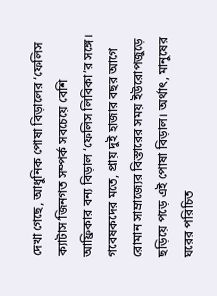দেখা গেছে, আধুনিক পোষা বিড়ালের ‘ফেলিস ক্যাটাস’জিনগত সম্পর্ক সবচেয়ে বেশি আফ্রিকার বন্য বিড়াল ‘ফেলিস লিবিকা’র সঙ্গে।
গবেষকদের মতে, প্রায় দুই হাজার বছর আগে রোমান সাম্রাজ্যের বিস্তারের সময় ইউরোপজুড়ে ছড়িয়ে পড়ে এই পোষা বিড়াল। অর্থাৎ, মানুষের ঘরের পরিচিত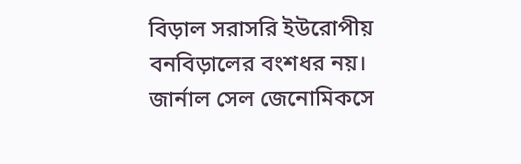বিড়াল সরাসরি ইউরোপীয় বনবিড়ালের বংশধর নয়।
জার্নাল সেল জেনোমিকসে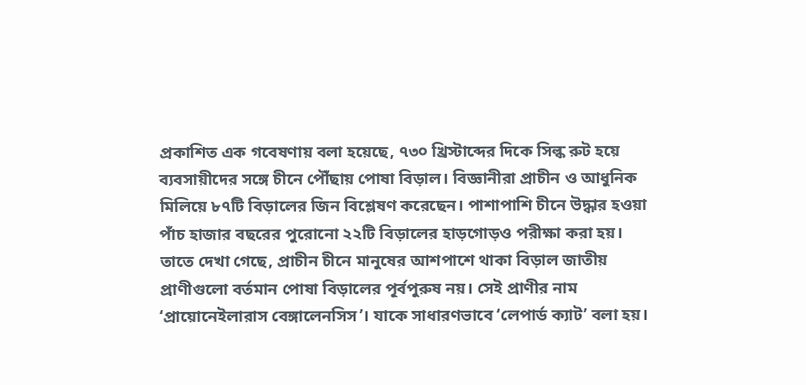প্রকাশিত এক গবেষণায় বলা হয়েছে, ৭৩০ খ্রিস্টাব্দের দিকে সিল্ক রুট হয়ে ব্যবসায়ীদের সঙ্গে চীনে পৌঁছায় পোষা বিড়াল। বিজ্ঞানীরা প্রাচীন ও আধুনিক মিলিয়ে ৮৭টি বিড়ালের জিন বিশ্লেষণ করেছেন। পাশাপাশি চীনে উদ্ধার হওয়া পাঁচ হাজার বছরের পুরোনো ২২টি বিড়ালের হাড়গোড়ও পরীক্ষা করা হয়।
তাতে দেখা গেছে, প্রাচীন চীনে মানুষের আশপাশে থাকা বিড়াল জাতীয় প্রাণীগুলো বর্তমান পোষা বিড়ালের পূর্বপুরুষ নয়। সেই প্রাণীর নাম ‘প্রায়োনেইলারাস বেঙ্গালেনসিস’। যাকে সাধারণভাবে ‘লেপার্ড ক্যাট’ বলা হয়।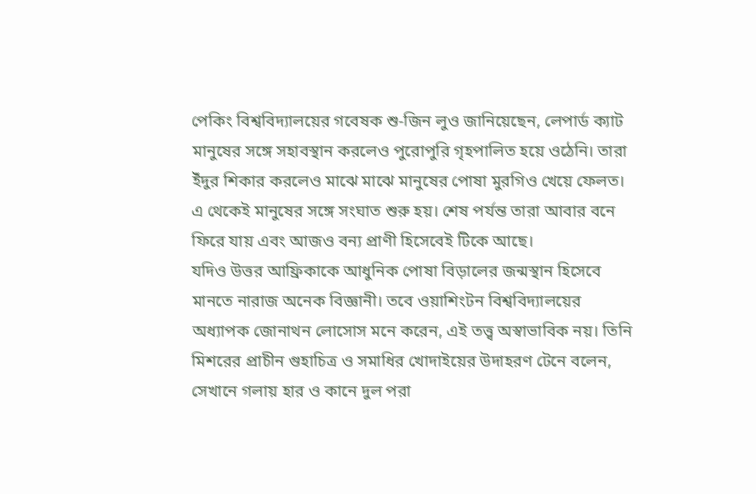পেকিং বিশ্ববিদ্যালয়ের গবেষক শু-জিন লুও জানিয়েছেন, লেপার্ড ক্যাট মানুষের সঙ্গে সহাবস্থান করলেও পুরোপুরি গৃহপালিত হয়ে ওঠেনি। তারা ইঁদুর শিকার করলেও মাঝে মাঝে মানুষের পোষা মুরগিও খেয়ে ফেলত। এ থেকেই মানুষের সঙ্গে সংঘাত শুরু হয়। শেষ পর্যন্ত তারা আবার বনে ফিরে যায় এবং আজও বন্য প্রাণী হিসেবেই টিকে আছে।
যদিও উত্তর আফ্রিকাকে আধুনিক পোষা বিড়ালের জন্মস্থান হিসেবে মানতে নারাজ অনেক বিজ্ঞানী। তবে ওয়াশিংটন বিশ্ববিদ্যালয়ের অধ্যাপক জোনাথন লোসোস মনে করেন, এই তত্ত্ব অস্বাভাবিক নয়। তিনি মিশরের প্রাচীন গুহাচিত্র ও সমাধির খোদাইয়ের উদাহরণ টেনে বলেন, সেখানে গলায় হার ও কানে দুল পরা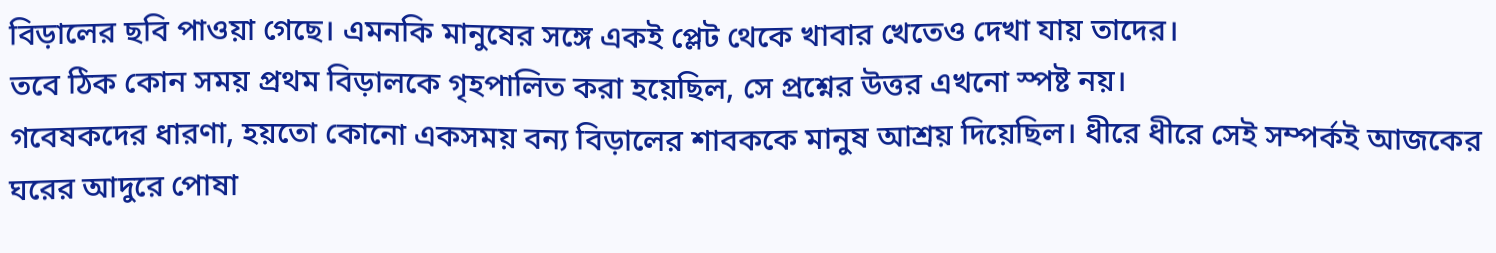বিড়ালের ছবি পাওয়া গেছে। এমনকি মানুষের সঙ্গে একই প্লেট থেকে খাবার খেতেও দেখা যায় তাদের।
তবে ঠিক কোন সময় প্রথম বিড়ালকে গৃহপালিত করা হয়েছিল, সে প্রশ্নের উত্তর এখনো স্পষ্ট নয়।
গবেষকদের ধারণা, হয়তো কোনো একসময় বন্য বিড়ালের শাবককে মানুষ আশ্রয় দিয়েছিল। ধীরে ধীরে সেই সম্পর্কই আজকের ঘরের আদুরে পোষা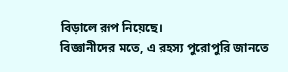বিড়ালে রূপ নিয়েছে।
বিজ্ঞানীদের মতে, এ রহস্য পুরোপুরি জানতে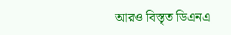আরও বিস্তৃত ডিএনএ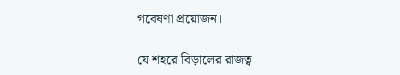গবেষণা প্রয়োজন।

যে শহরে বিড়ালের রাজত্ব